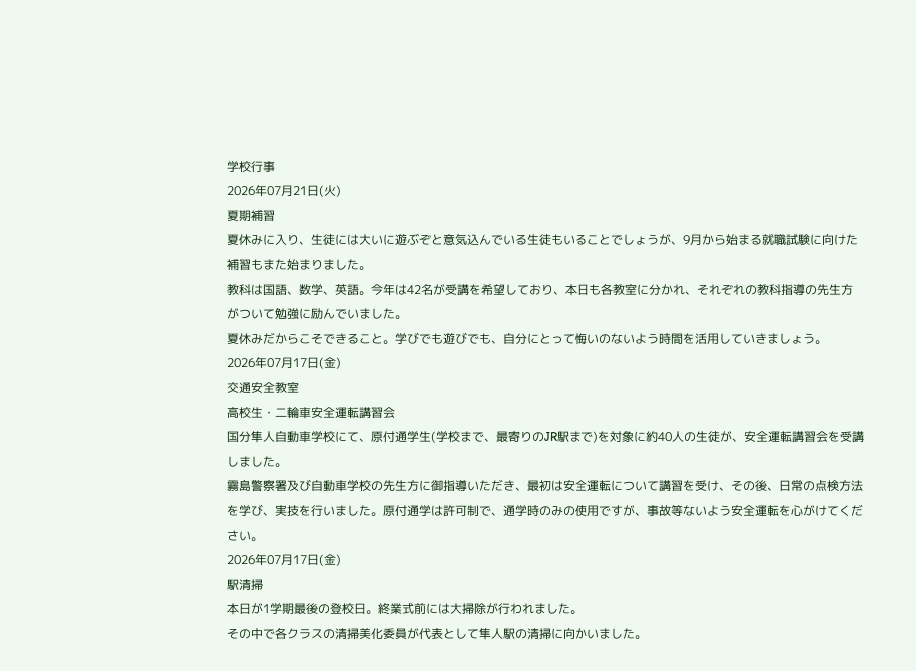学校行事
2026年07月21日(火)
夏期補習
夏休みに入り、生徒には大いに遊ぶぞと意気込んでいる生徒もいることでしょうが、9月から始まる就職試験に向けた補習もまた始まりました。
教科は国語、数学、英語。今年は42名が受講を希望しており、本日も各教室に分かれ、それぞれの教科指導の先生方がついて勉強に励んでいました。
夏休みだからこそできること。学びでも遊びでも、自分にとって悔いのないよう時間を活用していきましょう。
2026年07月17日(金)
交通安全教室
高校生・二輪車安全運転講習会
国分隼人自動車学校にて、原付通学生(学校まで、最寄りのJR駅まで)を対象に約40人の生徒が、安全運転講習会を受講しました。
霧島警察署及び自動車学校の先生方に御指導いただき、最初は安全運転について講習を受け、その後、日常の点検方法を学び、実技を行いました。原付通学は許可制で、通学時のみの使用ですが、事故等ないよう安全運転を心がけてください。
2026年07月17日(金)
駅清掃
本日が1学期最後の登校日。終業式前には大掃除が行われました。
その中で各クラスの清掃美化委員が代表として隼人駅の清掃に向かいました。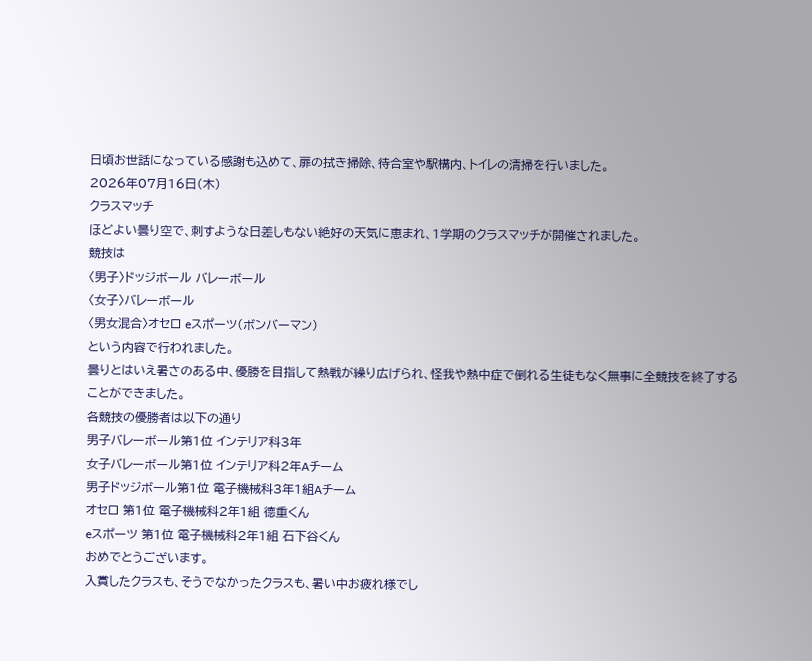日頃お世話になっている感謝も込めて、扉の拭き掃除、待合室や駅構内、トイレの清掃を行いました。
2026年07月16日(木)
クラスマッチ
ほどよい曇り空で、刺すような日差しもない絶好の天気に恵まれ、1学期のクラスマッチが開催されました。
競技は
〈男子〉ドッジボール バレーボール
〈女子〉バレーボール
〈男女混合〉オセロ eスポーツ(ボンバーマン)
という内容で行われました。
曇りとはいえ暑さのある中、優勝を目指して熱戦が繰り広げられ、怪我や熱中症で倒れる生徒もなく無事に全競技を終了することができました。
各競技の優勝者は以下の通り
男子バレーボール第1位 インテリア科3年
女子バレーボール第1位 インテリア科2年Aチーム
男子ドッジボール第1位 電子機械科3年1組Aチーム
オセロ 第1位 電子機械科2年1組 德重くん
eスポーツ 第1位 電子機械科2年1組 石下谷くん
おめでとうございます。
入賞したクラスも、そうでなかったクラスも、暑い中お疲れ様でし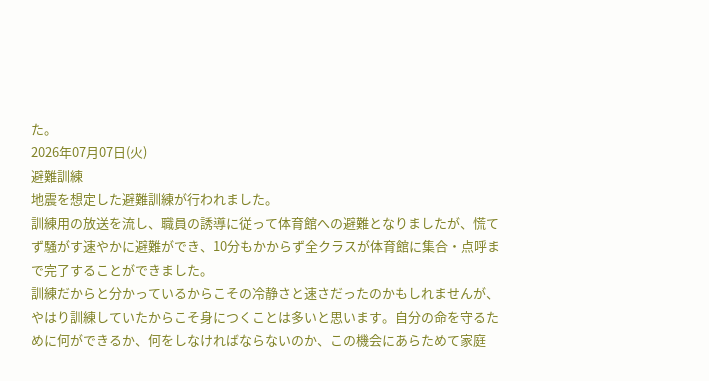た。
2026年07月07日(火)
避難訓練
地震を想定した避難訓練が行われました。
訓練用の放送を流し、職員の誘導に従って体育館への避難となりましたが、慌てず騒がす速やかに避難ができ、10分もかからず全クラスが体育館に集合・点呼まで完了することができました。
訓練だからと分かっているからこその冷静さと速さだったのかもしれませんが、やはり訓練していたからこそ身につくことは多いと思います。自分の命を守るために何ができるか、何をしなければならないのか、この機会にあらためて家庭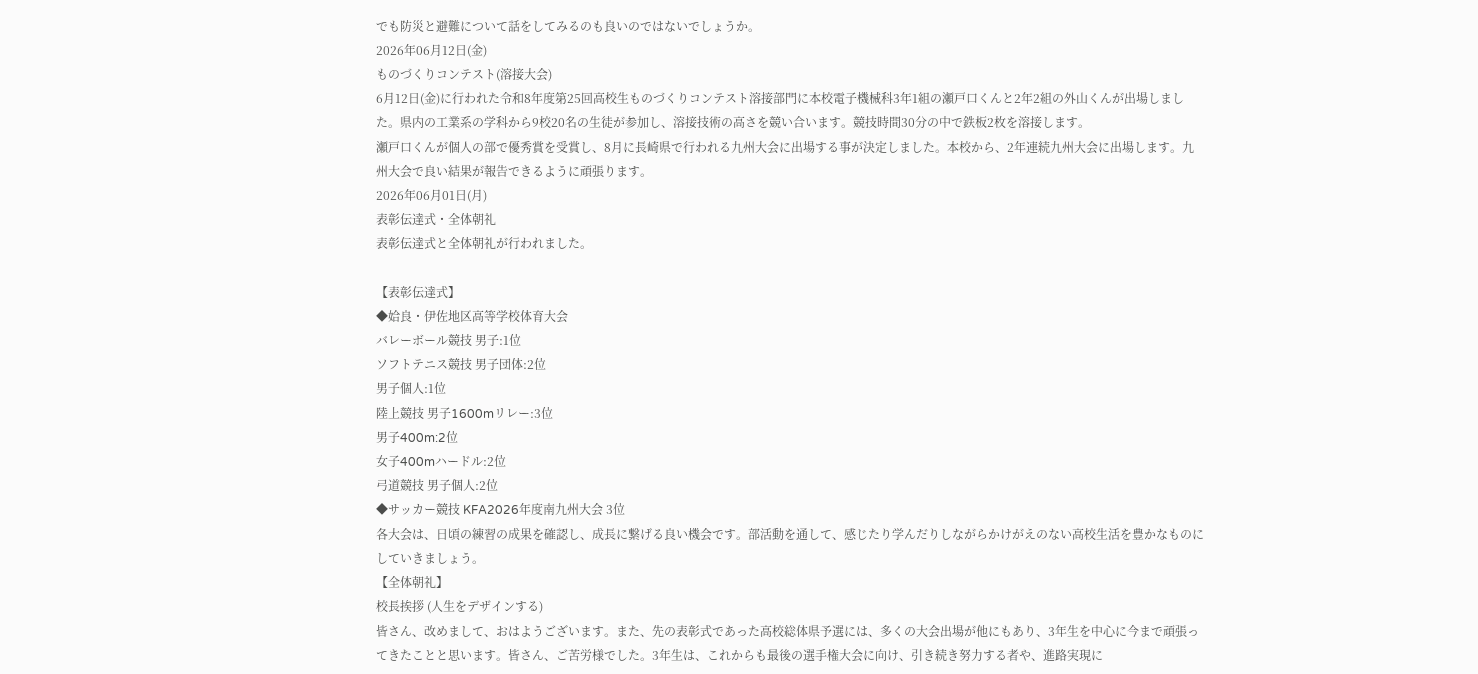でも防災と避難について話をしてみるのも良いのではないでしょうか。
2026年06月12日(金)
ものづくりコンテスト(溶接大会)
6月12日(金)に行われた令和8年度第25回高校生ものづくりコンテスト溶接部門に本校電子機械科3年1組の瀬戸口くんと2年2組の外山くんが出場しました。県内の工業系の学科から9校20名の生徒が参加し、溶接技術の高さを競い合います。競技時間30分の中で鉄板2枚を溶接します。
瀬戸口くんが個人の部で優秀賞を受賞し、8月に長崎県で行われる九州大会に出場する事が決定しました。本校から、2年連続九州大会に出場します。九州大会で良い結果が報告できるように頑張ります。
2026年06月01日(月)
表彰伝達式・全体朝礼
表彰伝達式と全体朝礼が行われました。

【表彰伝達式】
◆姶良・伊佐地区高等学校体育大会
バレーボール競技 男子:1位
ソフトテニス競技 男子団体:2位
男子個人:1位
陸上競技 男子1600mリレー:3位
男子400m:2位
女子400mハードル:2位
弓道競技 男子個人:2位
◆サッカー競技 KFA2026年度南九州大会 3位
各大会は、日頃の練習の成果を確認し、成長に繋げる良い機会です。部活動を通して、感じたり学んだりしながらかけがえのない高校生活を豊かなものにしていきましょう。
【全体朝礼】
校長挨拶 (人生をデザインする)
皆さん、改めまして、おはようございます。また、先の表彰式であった高校総体県予選には、多くの大会出場が他にもあり、3年生を中心に今まで頑張ってきたことと思います。皆さん、ご苦労様でした。3年生は、これからも最後の選手権大会に向け、引き続き努力する者や、進路実現に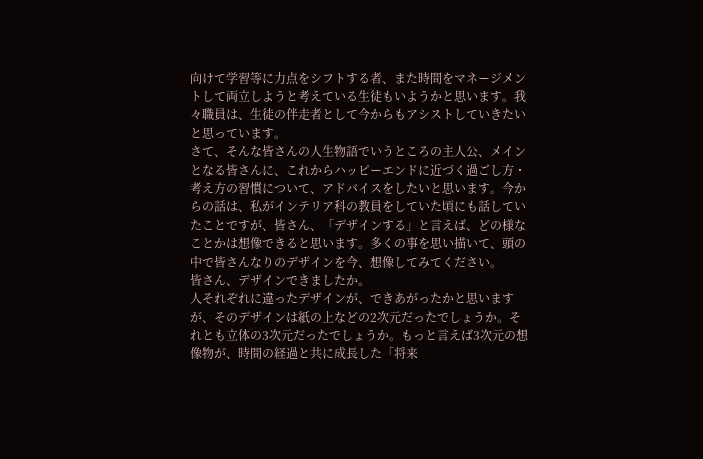向けて学習等に力点をシフトする者、また時間をマネージメントして両立しようと考えている生徒もいようかと思います。我々職員は、生徒の伴走者として今からもアシストしていきたいと思っています。
さて、そんな皆さんの人生物語でいうところの主人公、メインとなる皆さんに、これからハッピーエンドに近づく過ごし方・考え方の習慣について、アドバイスをしたいと思います。今からの話は、私がインテリア科の教員をしていた頃にも話していたことですが、皆さん、「デザインする」と言えば、どの様なことかは想像できると思います。多くの事を思い描いて、頭の中で皆さんなりのデザインを今、想像してみてください。
皆さん、デザインできましたか。
人それぞれに違ったデザインが、できあがったかと思いますが、そのデザインは紙の上などの2次元だったでしょうか。それとも立体の3次元だったでしょうか。もっと言えば3次元の想像物が、時間の経過と共に成長した「将来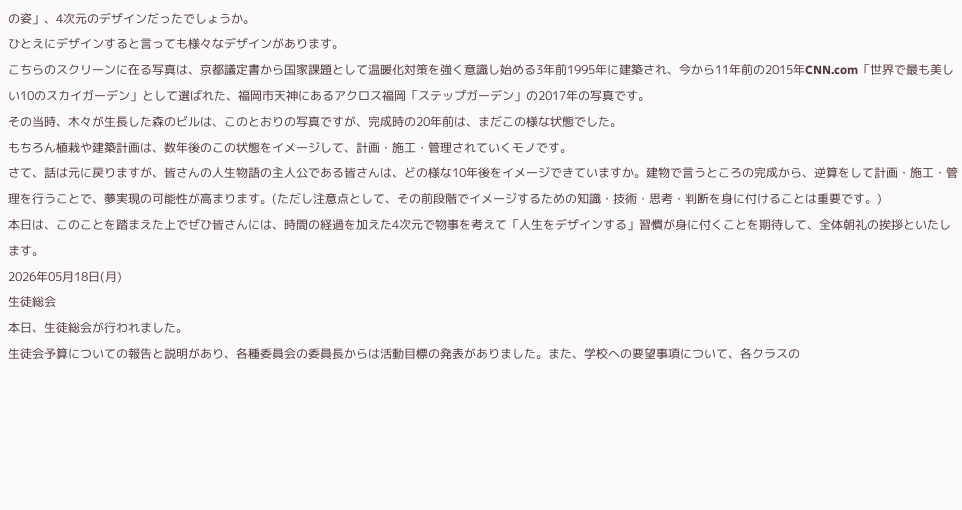の姿」、4次元のデザインだったでしょうか。
ひとえにデザインすると言っても様々なデザインがあります。
こちらのスクリーンに在る写真は、京都議定書から国家課題として温暖化対策を強く意識し始める3年前1995年に建築され、今から11年前の2015年CNN.com「世界で最も美しい10のスカイガーデン」として選ばれた、福岡市天神にあるアクロス福岡「ステップガーデン」の2017年の写真です。
その当時、木々が生長した森のビルは、このとおりの写真ですが、完成時の20年前は、まだこの様な状態でした。
もちろん植栽や建築計画は、数年後のこの状態をイメージして、計画・施工・管理されていくモノです。
さて、話は元に戻りますが、皆さんの人生物語の主人公である皆さんは、どの様な10年後をイメージできていますか。建物で言うところの完成から、逆算をして計画・施工・管理を行うことで、夢実現の可能性が高まります。(ただし注意点として、その前段階でイメージするための知識・技術・思考・判断を身に付けることは重要です。)
本日は、このことを踏まえた上でぜひ皆さんには、時間の経過を加えた4次元で物事を考えて「人生をデザインする」習慣が身に付くことを期待して、全体朝礼の挨拶といたします。
2026年05月18日(月)
生徒総会
本日、生徒総会が行われました。
生徒会予算についての報告と説明があり、各種委員会の委員長からは活動目標の発表がありました。また、学校への要望事項について、各クラスの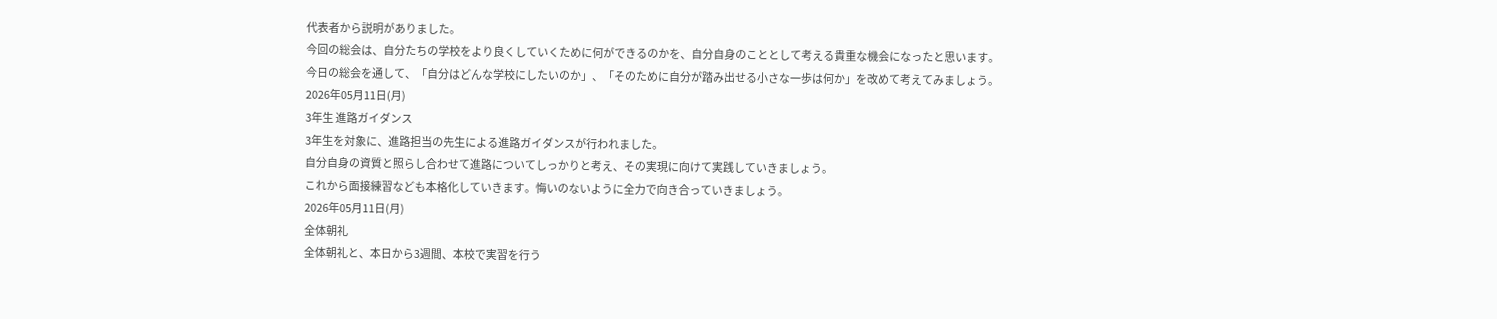代表者から説明がありました。
今回の総会は、自分たちの学校をより良くしていくために何ができるのかを、自分自身のこととして考える貴重な機会になったと思います。
今日の総会を通して、「自分はどんな学校にしたいのか」、「そのために自分が踏み出せる小さな一歩は何か」を改めて考えてみましょう。
2026年05月11日(月)
3年生 進路ガイダンス
3年生を対象に、進路担当の先生による進路ガイダンスが行われました。
自分自身の資質と照らし合わせて進路についてしっかりと考え、その実現に向けて実践していきましょう。
これから面接練習なども本格化していきます。悔いのないように全力で向き合っていきましょう。
2026年05月11日(月)
全体朝礼
全体朝礼と、本日から3週間、本校で実習を行う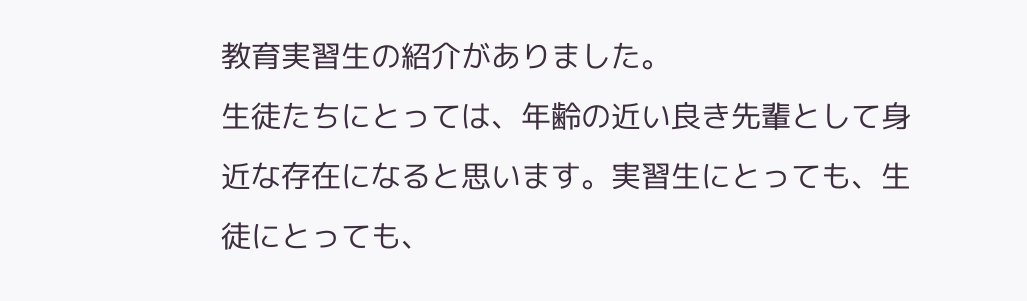教育実習生の紹介がありました。
生徒たちにとっては、年齢の近い良き先輩として身近な存在になると思います。実習生にとっても、生徒にとっても、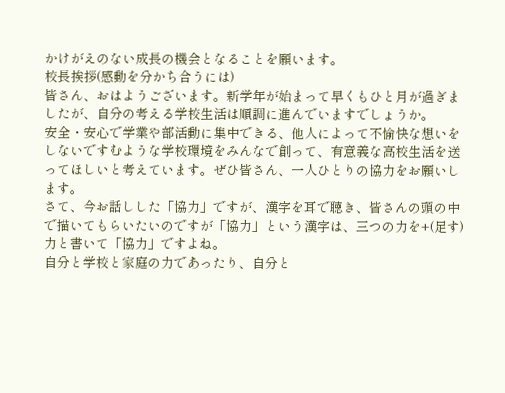かけがえのない成長の機会となることを願います。
校長挨拶(感動を分かち合うには)
皆さん、おはようございます。新学年が始まって早くもひと月が過ぎましたが、自分の考える学校生活は順調に進んでいますでしょうか。
安全・安心で学業や部活動に集中できる、他人によって不愉快な想いをしないですむような学校環境をみんなで創って、有意義な高校生活を送ってほしいと考えています。ぜひ皆さん、一人ひとりの協力をお願いします。
さて、今お話しした「協力」ですが、漢字を耳で聴き、皆さんの頭の中で描いてもらいたいのですが「協力」という漢字は、三つの力を+(足す)力と書いて「協力」ですよね。
自分と学校と家庭の力であったり、自分と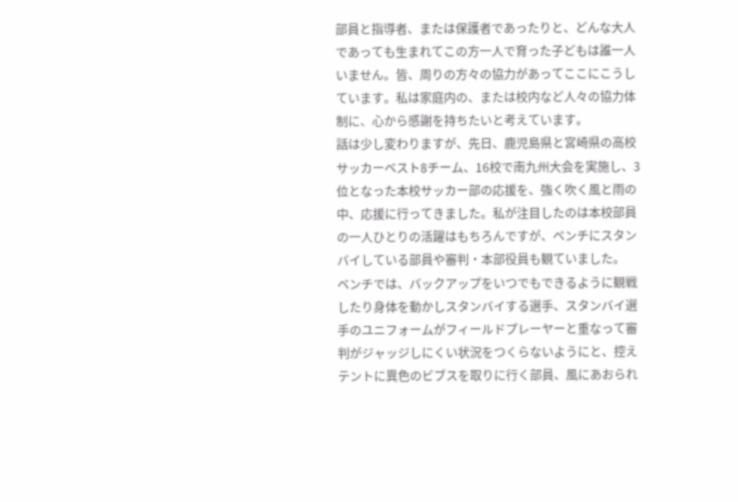部員と指導者、または保護者であったりと、どんな大人であっても生まれてこの方一人で育った子どもは誰一人いません。皆、周りの方々の協力があってここにこうしています。私は家庭内の、または校内など人々の協力体制に、心から感謝を持ちたいと考えています。
話は少し変わりますが、先日、鹿児島県と宮崎県の高校サッカーベスト8チーム、16校で南九州大会を実施し、3位となった本校サッカー部の応援を、強く吹く風と雨の中、応援に行ってきました。私が注目したのは本校部員の一人ひとりの活躍はもちろんですが、ベンチにスタンバイしている部員や審判・本部役員も観ていました。
ベンチでは、バックアップをいつでもできるように観戦したり身体を動かしスタンバイする選手、スタンバイ選手のユニフォームがフィールドプレーヤーと重なって審判がジャッジしにくい状況をつくらないようにと、控えテントに異色のビブスを取りに行く部員、風にあおられ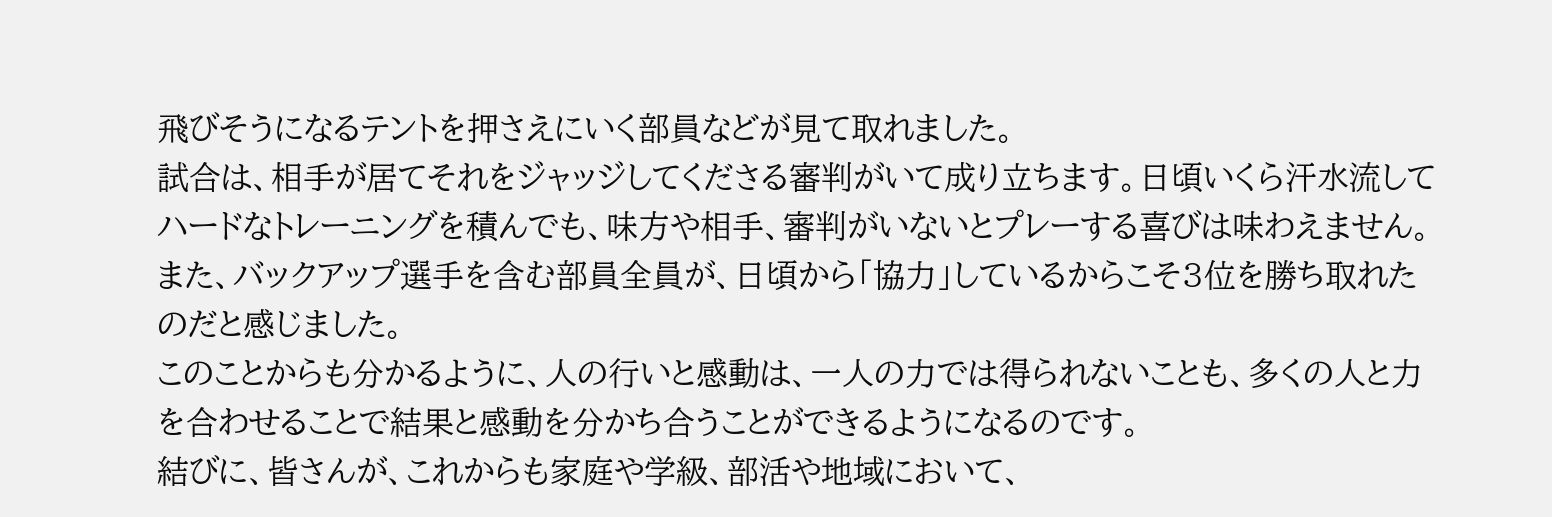飛びそうになるテントを押さえにいく部員などが見て取れました。
試合は、相手が居てそれをジャッジしてくださる審判がいて成り立ちます。日頃いくら汗水流してハードなトレーニングを積んでも、味方や相手、審判がいないとプレーする喜びは味わえません。
また、バックアップ選手を含む部員全員が、日頃から「協力」しているからこそ3位を勝ち取れたのだと感じました。
このことからも分かるように、人の行いと感動は、一人の力では得られないことも、多くの人と力を合わせることで結果と感動を分かち合うことができるようになるのです。
結びに、皆さんが、これからも家庭や学級、部活や地域において、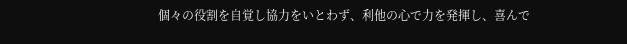個々の役割を自覚し協力をいとわず、利他の心で力を発揮し、喜んで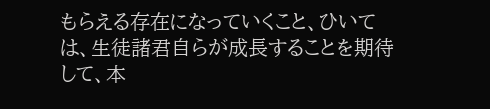もらえる存在になっていくこと、ひいては、生徒諸君自らが成長することを期待して、本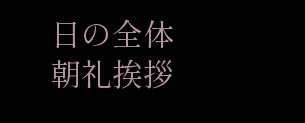日の全体朝礼挨拶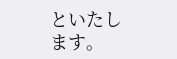といたします。